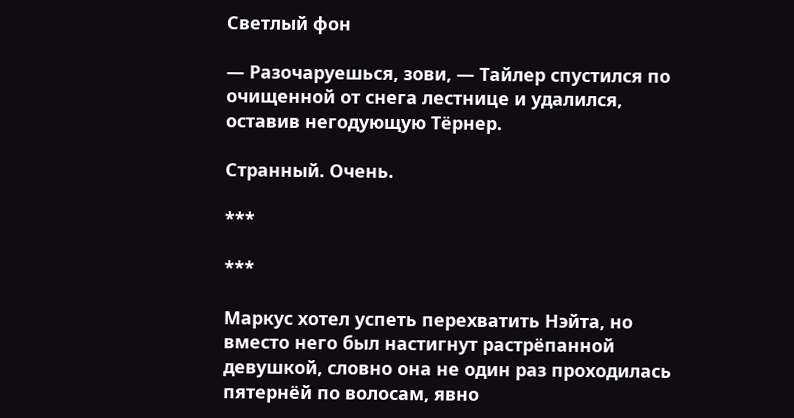Светлый фон

— Разочаруешься, зови, — Тайлер спустился по очищенной от снега лестнице и удалился, оставив негодующую Тёрнер.

Странный. Очень.

***

***

Маркус хотел успеть перехватить Нэйта, но вместо него был настигнут растрёпанной девушкой, словно она не один раз проходилась пятернёй по волосам, явно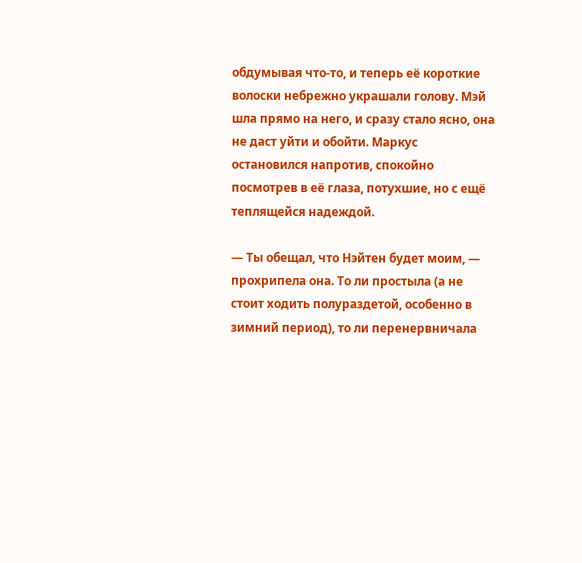обдумывая что-то, и теперь её короткие волоски небрежно украшали голову. Мэй шла прямо на него, и сразу стало ясно, она не даст уйти и обойти. Маркус остановился напротив, спокойно посмотрев в её глаза, потухшие, но с ещё теплящейся надеждой.

— Ты обещал, что Нэйтен будет моим, — прохрипела она. То ли простыла (а не стоит ходить полураздетой, особенно в зимний период), то ли перенервничала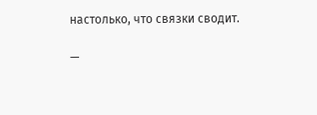настолько, что связки сводит.

—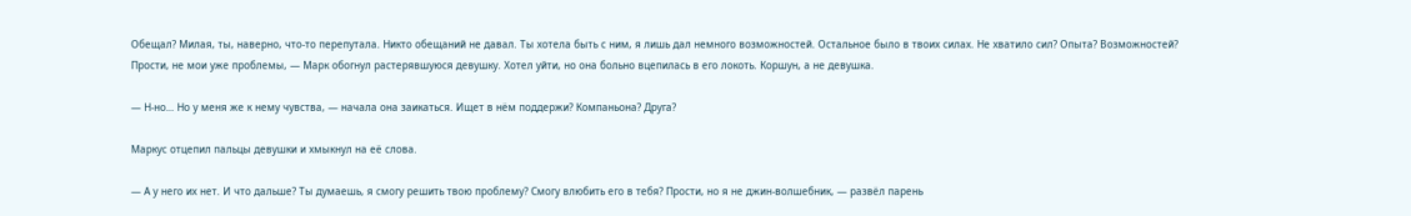Обещал? Милая, ты, наверно, что-то перепутала. Никто обещаний не давал. Ты хотела быть с ним, я лишь дал немного возможностей. Остальное было в твоих силах. Не хватило сил? Опыта? Возможностей? Прости, не мои уже проблемы, — Марк обогнул растерявшуюся девушку. Хотел уйти, но она больно вцепилась в его локоть. Коршун, а не девушка.

— Н-но… Но у меня же к нему чувства, — начала она заикаться. Ищет в нём поддержи? Компаньона? Друга?

Маркус отцепил пальцы девушки и хмыкнул на её слова.

— А у него их нет. И что дальше? Ты думаешь, я смогу решить твою проблему? Смогу влюбить его в тебя? Прости, но я не джин-волшебник, — развёл парень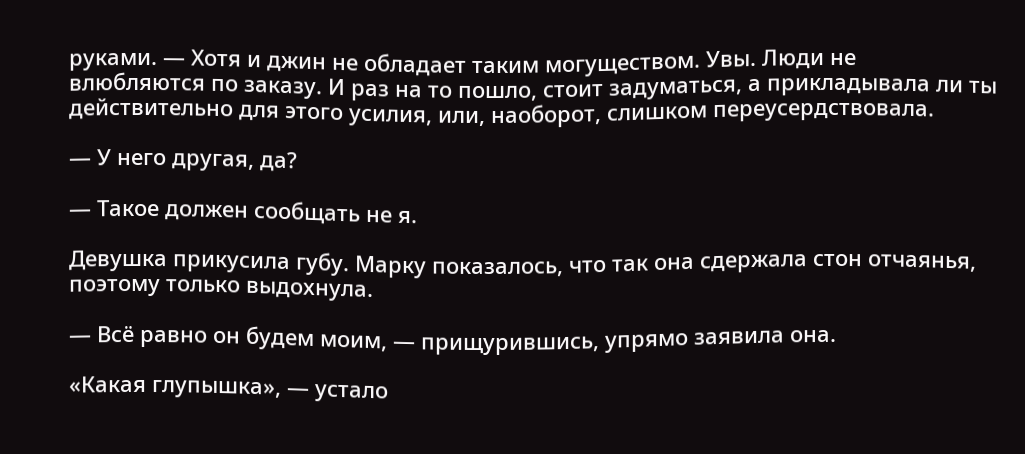руками. — Хотя и джин не обладает таким могуществом. Увы. Люди не влюбляются по заказу. И раз на то пошло, стоит задуматься, а прикладывала ли ты действительно для этого усилия, или, наоборот, слишком переусердствовала.

— У него другая, да?

— Такое должен сообщать не я.

Девушка прикусила губу. Марку показалось, что так она сдержала стон отчаянья, поэтому только выдохнула.

— Всё равно он будем моим, — прищурившись, упрямо заявила она.

«Какая глупышка», — устало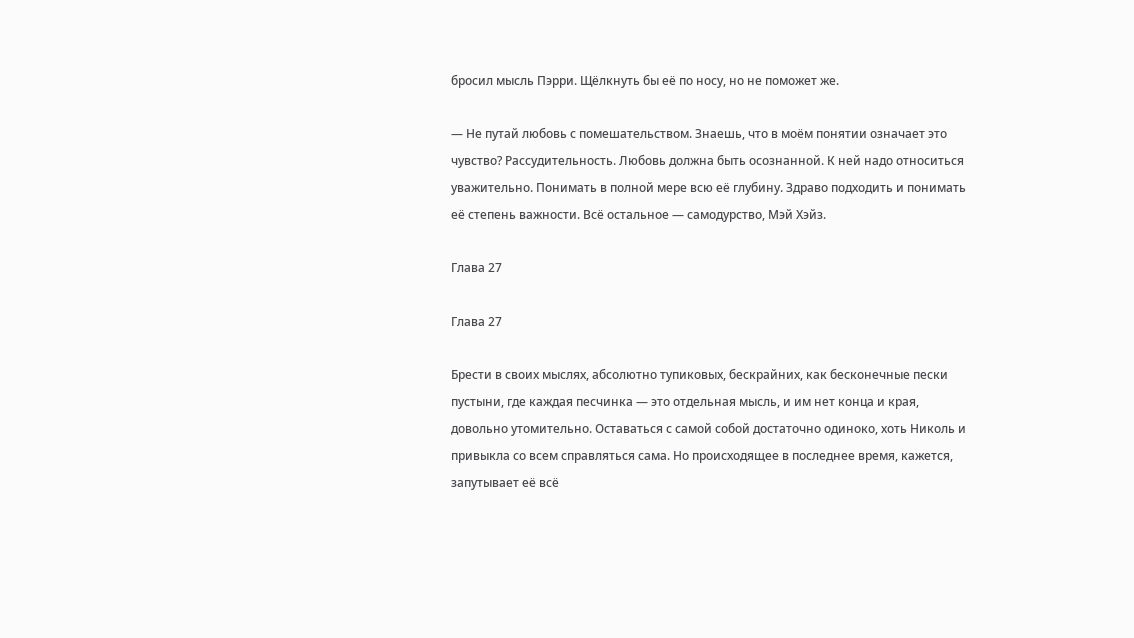бросил мысль Пэрри. Щёлкнуть бы её по носу, но не поможет же.

— Не путай любовь с помешательством. Знаешь, что в моём понятии означает это чувство? Рассудительность. Любовь должна быть осознанной. К ней надо относиться уважительно. Понимать в полной мере всю её глубину. Здраво подходить и понимать её степень важности. Всё остальное — самодурство, Мэй Хэйз.

Глава 27

Глава 27

Брести в своих мыслях, абсолютно тупиковых, бескрайних, как бесконечные пески пустыни, где каждая песчинка — это отдельная мысль, и им нет конца и края, довольно утомительно. Оставаться с самой собой достаточно одиноко, хоть Николь и привыкла со всем справляться сама. Но происходящее в последнее время, кажется, запутывает её всё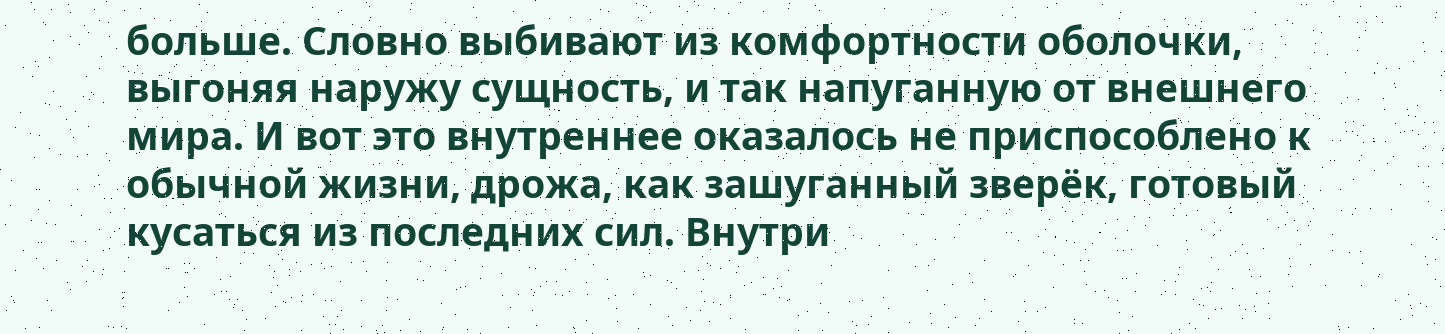больше. Словно выбивают из комфортности оболочки, выгоняя наружу сущность, и так напуганную от внешнего мира. И вот это внутреннее оказалось не приспособлено к обычной жизни, дрожа, как зашуганный зверёк, готовый кусаться из последних сил. Внутри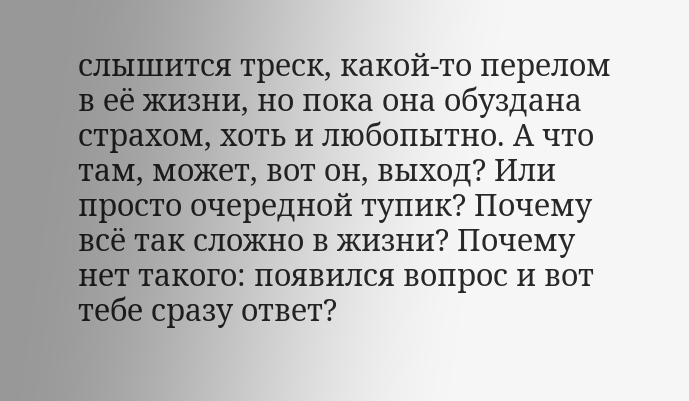слышится треск, какой-то перелом в её жизни, но пока она обуздана страхом, хоть и любопытно. А что там, может, вот он, выход? Или просто очередной тупик? Почему всё так сложно в жизни? Почему нет такого: появился вопрос и вот тебе сразу ответ?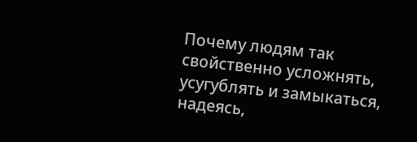Почему людям так свойственно усложнять, усугублять и замыкаться, надеясь,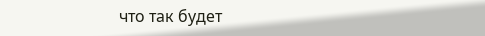что так будет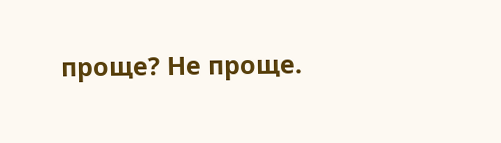проще? Не проще.